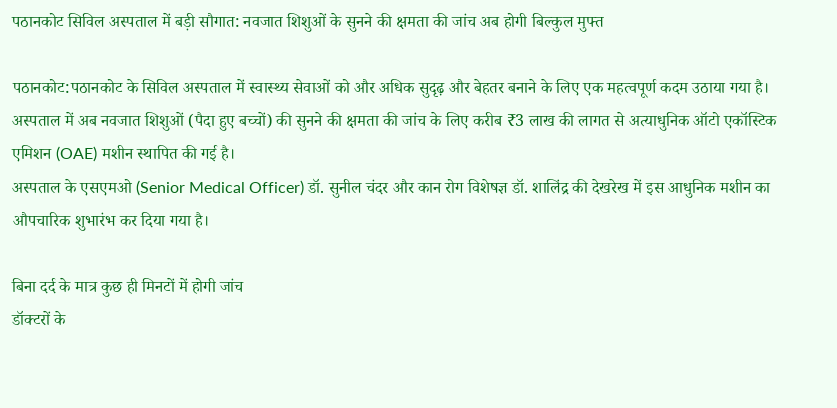पठानकोट सिविल अस्पताल में बड़ी सौगात: नवजात शिशुओं के सुनने की क्षमता की जांच अब होगी बिल्कुल मुफ्त

पठानकोट:पठानकोट के सिविल अस्पताल में स्वास्थ्य सेवाओं को और अधिक सुदृढ़ और बेहतर बनाने के लिए एक महत्वपूर्ण कदम उठाया गया है। अस्पताल में अब नवजात शिशुओं (पैदा हुए बच्चों) की सुनने की क्षमता की जांच के लिए करीब ₹3 लाख की लागत से अत्याधुनिक ऑटो एकॉस्टिक एमिशन (OAE) मशीन स्थापित की गई है।
अस्पताल के एसएमओ (Senior Medical Officer) डॉ. सुनील चंदर और कान रोग विशेषज्ञ डॉ. शालिंद्र की देखरेख में इस आधुनिक मशीन का औपचारिक शुभारंभ कर दिया गया है।

बिना दर्द के मात्र कुछ ही मिनटों में होगी जांच
डॉक्टरों के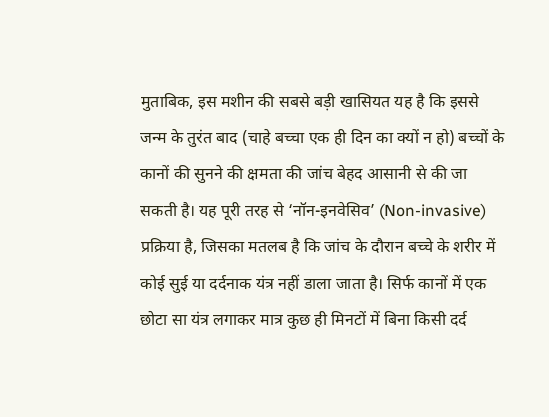मुताबिक, इस मशीन की सबसे बड़ी खासियत यह है कि इससे जन्म के तुरंत बाद (चाहे बच्चा एक ही दिन का क्यों न हो) बच्चों के कानों की सुनने की क्षमता की जांच बेहद आसानी से की जा सकती है। यह पूरी तरह से ‘नॉन-इनवेसिव’ (Non-invasive) प्रक्रिया है, जिसका मतलब है कि जांच के दौरान बच्चे के शरीर में कोई सुई या दर्दनाक यंत्र नहीं डाला जाता है। सिर्फ कानों में एक छोटा सा यंत्र लगाकर मात्र कुछ ही मिनटों में बिना किसी दर्द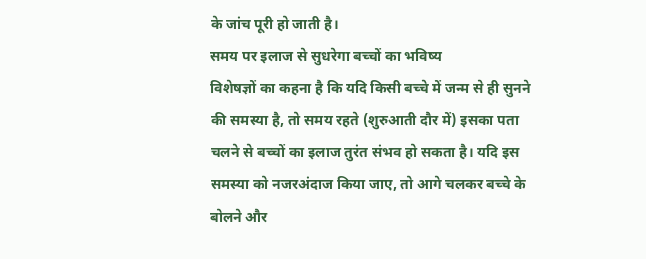के जांच पूरी हो जाती है।
समय पर इलाज से सुधरेगा बच्चों का भविष्य
विशेषज्ञों का कहना है कि यदि किसी बच्चे में जन्म से ही सुनने की समस्या है, तो समय रहते (शुरुआती दौर में) इसका पता चलने से बच्चों का इलाज तुरंत संभव हो सकता है। यदि इस समस्या को नजरअंदाज किया जाए, तो आगे चलकर बच्चे के बोलने और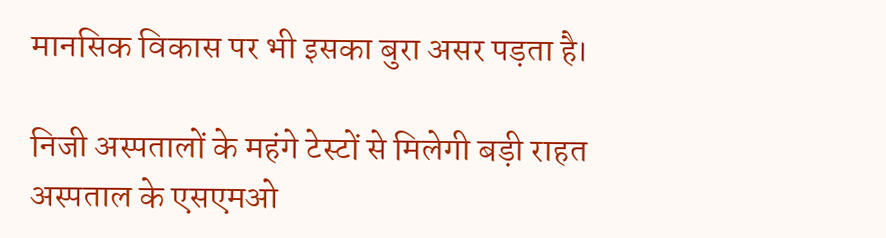मानसिक विकास पर भी इसका बुरा असर पड़ता है।

निजी अस्पतालों के महंगे टेस्टों से मिलेगी बड़ी राहत
अस्पताल के एसएमओ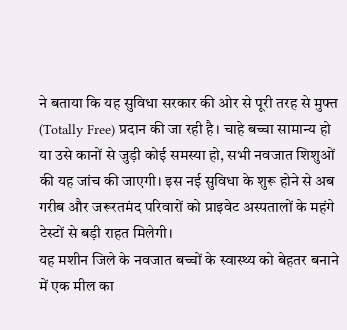ने बताया कि यह सुविधा सरकार की ओर से पूरी तरह से मुफ्त (Totally Free) प्रदान की जा रही है। चाहे बच्चा सामान्य हो या उसे कानों से जुड़ी कोई समस्या हो, सभी नवजात शिशुओं की यह जांच की जाएगी। इस नई सुविधा के शुरू होने से अब गरीब और जरूरतमंद परिवारों को प्राइवेट अस्पतालों के महंगे टेस्टों से बड़ी राहत मिलेगी।
यह मशीन जिले के नवजात बच्चों के स्वास्थ्य को बेहतर बनाने में एक मील का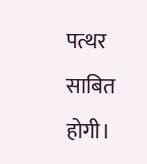पत्थर साबित होगी।